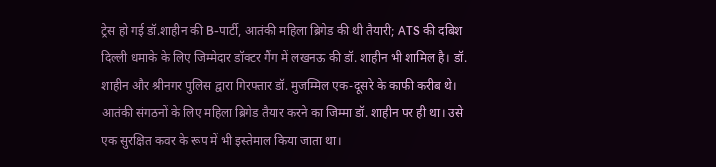ट्रेस हो गई डॉ.शाहीन की B-पार्टी, आतंकी महिला ब्रिगेड की थी तैयारी; ATS की दबिश
दिल्ली धमाके के लिए जिम्मेदार डॉक्टर गैंग में लखनऊ की डॉ. शाहीन भी शामिल है। डॉ. शाहीन और श्रीनगर पुलिस द्वारा गिरफ्तार डॉ. मुजम्मिल एक-दूसरे के काफी करीब थे। आतंकी संगठनों के लिए महिला ब्रिगेड तैयार करने का जिम्मा डॉ. शाहीन पर ही था। उसे एक सुरक्षित कवर के रूप में भी इस्तेमाल किया जाता था।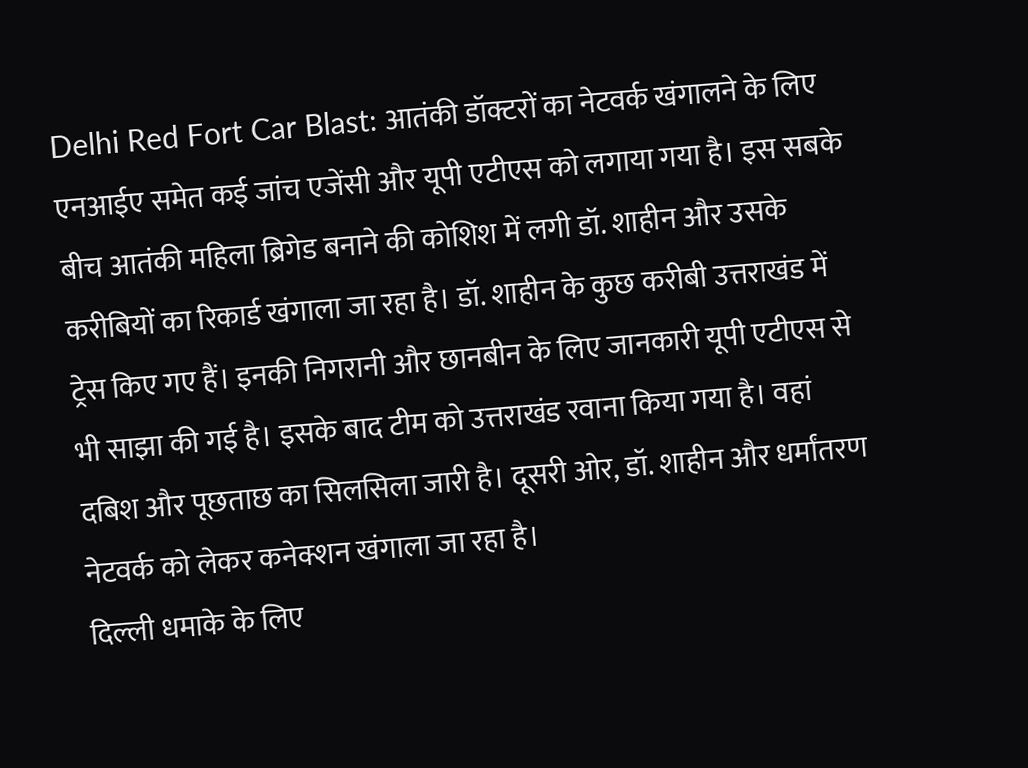Delhi Red Fort Car Blast: आतंकी डॉक्टरों का नेटवर्क खंगालने के लिए एनआईए समेत कई जांच एजेंसी और यूपी एटीएस को लगाया गया है। इस सबके बीच आतंकी महिला ब्रिगेड बनाने की कोशिश में लगी डॉ. शाहीन और उसके करीबियों का रिकार्ड खंगाला जा रहा है। डॉ. शाहीन के कुछ करीबी उत्तराखंड में ट्रेस किए गए हैं। इनकी निगरानी और छानबीन के लिए जानकारी यूपी एटीएस से भी साझा की गई है। इसके बाद टीम को उत्तराखंड रवाना किया गया है। वहां दबिश और पूछताछ का सिलसिला जारी है। दूसरी ओर, डॉ. शाहीन और धर्मांतरण नेटवर्क को लेकर कनेक्शन खंगाला जा रहा है।
दिल्ली धमाके के लिए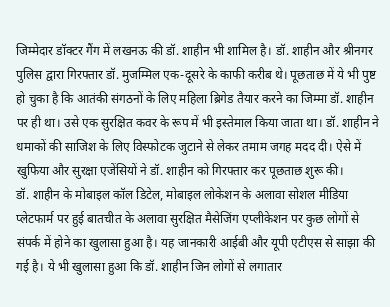जिम्मेदार डॉक्टर गैंग में लखनऊ की डॉ. शाहीन भी शामिल है। डॉ. शाहीन और श्रीनगर पुलिस द्वारा गिरफ्तार डॉ. मुजम्मिल एक-दूसरे के काफी करीब थे। पूछताछ में ये भी पुष्ट हो चुका है कि आतंकी संगठनों के लिए महिला ब्रिगेड तैयार करने का जिम्मा डॉ. शाहीन पर ही था। उसे एक सुरक्षित कवर के रूप में भी इस्तेमाल किया जाता था। डॉ. शाहीन ने धमाकों की साजिश के लिए विस्फोटक जुटाने से लेकर तमाम जगह मदद दी। ऐसे में खुफिया और सुरक्षा एजेंसियों ने डॉ. शाहीन को गिरफ्तार कर पूछताछ शुरू की।
डॉ. शाहीन के मोबाइल कॉल डिटेल, मोबाइल लोकेशन के अलावा सोशल मीडिया प्लेटफार्म पर हुई बातचीत के अलावा सुरक्षित मैसेजिंग एप्लीकेशन पर कुछ लोगों से संपर्क में होने का खुलासा हुआ है। यह जानकारी आईबी और यूपी एटीएस से साझा की गई है। ये भी खुलासा हुआ कि डॉ. शाहीन जिन लोगों से लगातार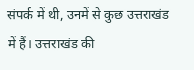संपर्क में थी, उनमें से कुछ उत्तराखंड में हैं। उत्तराखंड की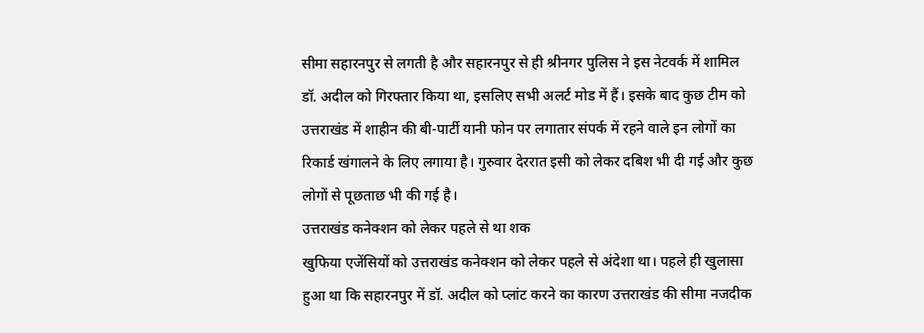सीमा सहारनपुर से लगती है और सहारनपुर से ही श्रीनगर पुलिस ने इस नेटवर्क में शामिल डॉ. अदील को गिरफ्तार किया था, इसलिए सभी अलर्ट मोड में हैं। इसके बाद कुछ टीम को उत्तराखंड में शाहीन की बी-पार्टी यानी फोन पर लगातार संपर्क में रहने वाले इन लोगों का रिकार्ड खंगालने के लिए लगाया है। गुरुवार देररात इसी को लेकर दबिश भी दी गई और कुछ लोगों से पूछताछ भी की गई है।
उत्तराखंड कनेक्शन को लेकर पहले से था शक
खुफिया एजेंसियों को उत्तराखंड कनेक्शन को लेकर पहले से अंदेशा था। पहले ही खुलासा हुआ था कि सहारनपुर में डॉ. अदील को प्लांट करने का कारण उत्तराखंड की सीमा नजदीक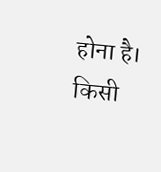होना है। किसी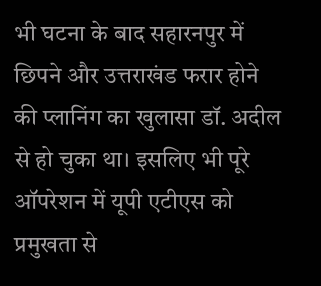भी घटना के बाद सहारनपुर में छिपने और उत्तराखंड फरार होने की प्लानिंग का खुलासा डॉ. अदील से हो चुका था। इसलिए भी पूरे ऑपरेशन में यूपी एटीएस को प्रमुखता से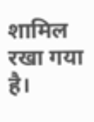शामिल रखा गया है।